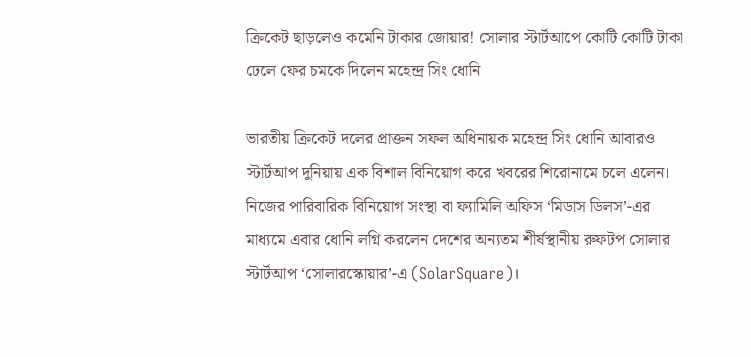ক্রিকেট ছাড়লেও কমেনি টাকার জোয়ার! সোলার স্টার্টআপে কোটি কোটি টাকা ঢেলে ফের চমকে দিলেন মহেন্দ্র সিং ধোনি

ভারতীয় ক্রিকেট দলের প্রাক্তন সফল অধিনায়ক মহেন্দ্র সিং ধোনি আবারও স্টার্টআপ দুনিয়ায় এক বিশাল বিনিয়োগ করে খবরের শিরোনামে চলে এলেন। নিজের পারিবারিক বিনিয়োগ সংস্থা বা ফ্যামিলি অফিস ‘মিডাস ডিলস’-এর মাধ্যমে এবার ধোনি লগ্নি করলেন দেশের অন্যতম শীর্ষস্থানীয় রুফটপ সোলার স্টার্টআপ ‘সোলারস্কোয়ার’-এ (SolarSquare)।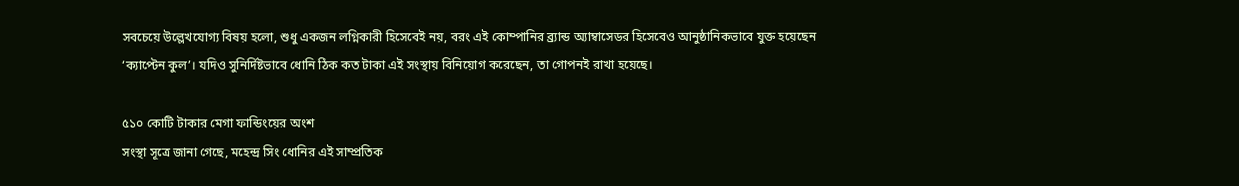সবচেয়ে উল্লেখযোগ্য বিষয় হলো, শুধু একজন লগ্নিকারী হিসেবেই নয়, বরং এই কোম্পানির ব্র্যান্ড অ্যাম্বাসেডর হিসেবেও আনুষ্ঠানিকভাবে যুক্ত হয়েছেন ‘ক্যাপ্টেন কুল’। যদিও সুনির্দিষ্টভাবে ধোনি ঠিক কত টাকা এই সংস্থায় বিনিয়োগ করেছেন, তা গোপনই রাখা হয়েছে।

৫১০ কোটি টাকার মেগা ফান্ডিংয়ের অংশ
সংস্থা সূত্রে জানা গেছে, মহেন্দ্র সিং ধোনির এই সাম্প্রতিক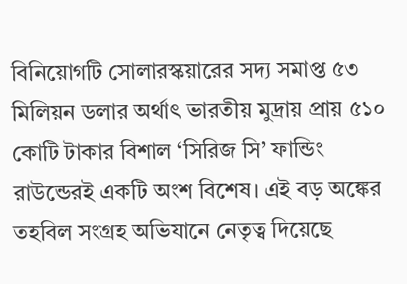বিনিয়োগটি সোলারস্কয়ারের সদ্য সমাপ্ত ৫৩ মিলিয়ন ডলার অর্থাৎ ভারতীয় মুদ্রায় প্রায় ৫১০ কোটি টাকার বিশাল ‘সিরিজ সি’ ফান্ডিং রাউন্ডেরই একটি অংশ বিশেষ। এই বড় অঙ্কের তহবিল সংগ্রহ অভিযানে নেতৃত্ব দিয়েছে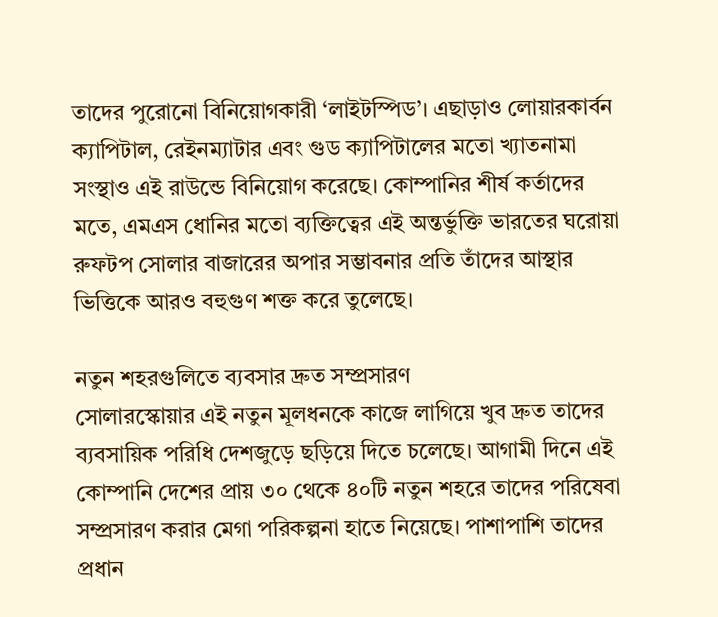তাদের পুরোনো বিনিয়োগকারী ‘লাইটস্পিড’। এছাড়াও লোয়ারকার্বন ক্যাপিটাল, রেইনম্যাটার এবং গুড ক্যাপিটালের মতো খ্যাতনামা সংস্থাও এই রাউন্ডে বিনিয়োগ করেছে। কোম্পানির শীর্ষ কর্তাদের মতে, এমএস ধোনির মতো ব্যক্তিত্বের এই অন্তর্ভুক্তি ভারতের ঘরোয়া রুফটপ সোলার বাজারের অপার সম্ভাবনার প্রতি তাঁদের আস্থার ভিত্তিকে আরও বহুগুণ শক্ত করে তুলেছে।

নতুন শহরগুলিতে ব্যবসার দ্রুত সম্প্রসারণ
সোলারস্কোয়ার এই নতুন মূলধনকে কাজে লাগিয়ে খুব দ্রুত তাদের ব্যবসায়িক পরিধি দেশজুড়ে ছড়িয়ে দিতে চলেছে। আগামী দিনে এই কোম্পানি দেশের প্রায় ৩০ থেকে ৪০টি নতুন শহরে তাদের পরিষেবা সম্প্রসারণ করার মেগা পরিকল্পনা হাতে নিয়েছে। পাশাপাশি তাদের প্রধান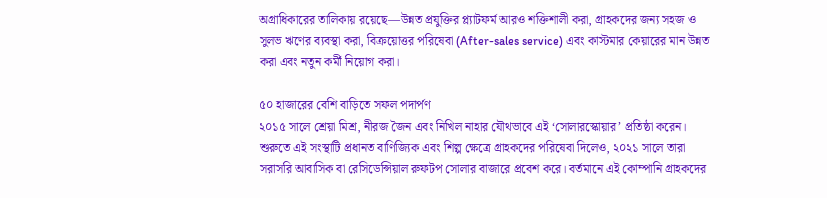অগ্রাধিকারের তালিকায় রয়েছে—উন্নত প্রযুক্তির প্ল্যাটফর্ম আরও শক্তিশালী করা, গ্রাহকদের জন্য সহজ ও সুলভ ঋণের ব্যবস্থা করা, বিক্রয়োত্তর পরিষেবা (After-sales service) এবং কাস্টমার কেয়ারের মান উন্নত করা এবং নতুন কর্মী নিয়োগ করা।

৫০ হাজারের বেশি বাড়িতে সফল পদার্পণ
২০১৫ সালে শ্রেয়া মিশ্র, নীরজ জৈন এবং নিখিল নাহার যৌথভাবে এই ‘সোলারস্কোয়ার’ প্রতিষ্ঠা করেন। শুরুতে এই সংস্থাটি প্রধানত বাণিজ্যিক এবং শিল্প ক্ষেত্রে গ্রাহকদের পরিষেবা দিলেও, ২০২১ সালে তারা সরাসরি আবাসিক বা রেসিডেন্সিয়াল রুফটপ সোলার বাজারে প্রবেশ করে। বর্তমানে এই কোম্পানি গ্রাহকদের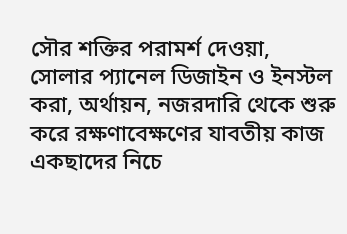সৌর শক্তির পরামর্শ দেওয়া, সোলার প্যানেল ডিজাইন ও ইনস্টল করা, অর্থায়ন, নজরদারি থেকে শুরু করে রক্ষণাবেক্ষণের যাবতীয় কাজ একছাদের নিচে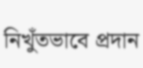নিখুঁতভাবে প্রদান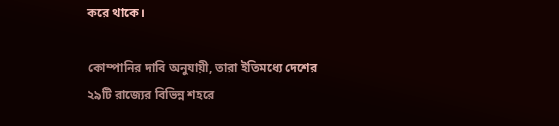করে থাকে।

কোম্পানির দাবি অনুযায়ী, তারা ইতিমধ্যে দেশের ২৯টি রাজ্যের বিভিন্ন শহরে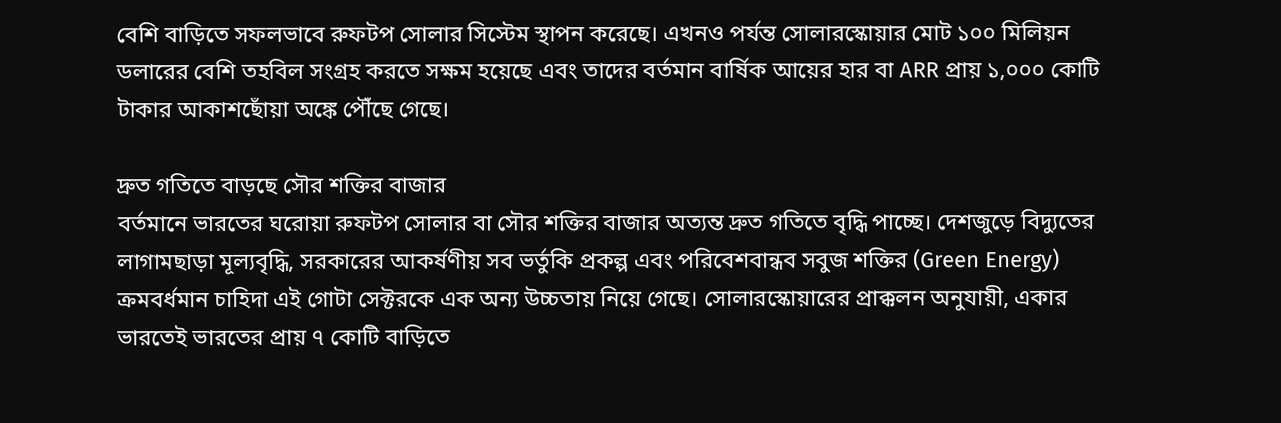বেশি বাড়িতে সফলভাবে রুফটপ সোলার সিস্টেম স্থাপন করেছে। এখনও পর্যন্ত সোলারস্কোয়ার মোট ১০০ মিলিয়ন ডলারের বেশি তহবিল সংগ্রহ করতে সক্ষম হয়েছে এবং তাদের বর্তমান বার্ষিক আয়ের হার বা ARR প্রায় ১,০০০ কোটি টাকার আকাশছোঁয়া অঙ্কে পৌঁছে গেছে।

দ্রুত গতিতে বাড়ছে সৌর শক্তির বাজার
বর্তমানে ভারতের ঘরোয়া রুফটপ সোলার বা সৌর শক্তির বাজার অত্যন্ত দ্রুত গতিতে বৃদ্ধি পাচ্ছে। দেশজুড়ে বিদ্যুতের লাগামছাড়া মূল্যবৃদ্ধি, সরকারের আকর্ষণীয় সব ভর্তুকি প্রকল্প এবং পরিবেশবান্ধব সবুজ শক্তির (Green Energy) ক্রমবর্ধমান চাহিদা এই গোটা সেক্টরকে এক অন্য উচ্চতায় নিয়ে গেছে। সোলারস্কোয়ারের প্রাক্কলন অনুযায়ী, একার ভারতেই ভারতের প্রায় ৭ কোটি বাড়িতে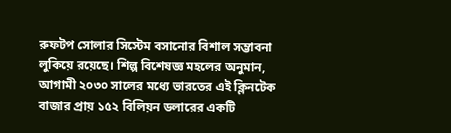রুফটপ সোলার সিস্টেম বসানোর বিশাল সম্ভাবনা লুকিয়ে রয়েছে। শিল্প বিশেষজ্ঞ মহলের অনুমান, আগামী ২০৩০ সালের মধ্যে ভারতের এই ক্লিনটেক বাজার প্রায় ১৫২ বিলিয়ন ডলারের একটি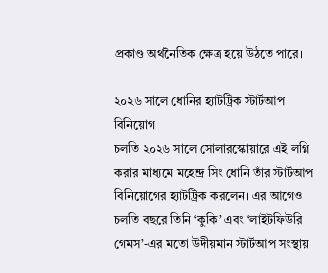প্রকাণ্ড অর্থনৈতিক ক্ষেত্র হয়ে উঠতে পারে।

২০২৬ সালে ধোনির হ্যাটট্রিক স্টার্টআপ বিনিয়োগ
চলতি ২০২৬ সালে সোলারস্কোয়ারে এই লগ্নি করার মাধ্যমে মহেন্দ্র সিং ধোনি তাঁর স্টার্টআপ বিনিয়োগের হ্যাটট্রিক করলেন। এর আগেও চলতি বছরে তিনি ‘কুকি’ এবং ‘লাইটফিউরি গেমস’-এর মতো উদীয়মান স্টার্টআপ সংস্থায়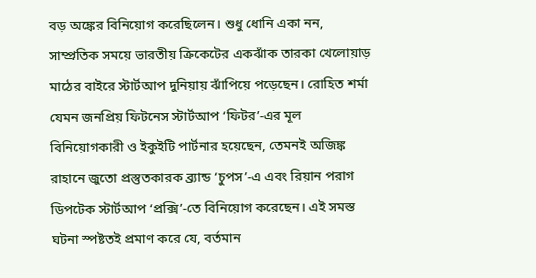বড় অঙ্কের বিনিয়োগ করেছিলেন। শুধু ধোনি একা নন, সাম্প্রতিক সময়ে ভারতীয় ক্রিকেটের একঝাঁক তারকা খেলোয়াড় মাঠের বাইরে স্টার্টআপ দুনিয়ায় ঝাঁপিয়ে পড়েছেন। রোহিত শর্মা যেমন জনপ্রিয় ফিটনেস স্টার্টআপ ‘ফিটর’-এর মূল বিনিয়োগকারী ও ইকুইটি পার্টনার হয়েছেন, তেমনই অজিঙ্ক রাহানে জুতো প্রস্তুতকারক ব্র্যান্ড ‘চুপস’-এ এবং রিয়ান পরাগ ডিপটেক স্টার্টআপ ‘প্রক্সি’-তে বিনিয়োগ করেছেন। এই সমস্ত ঘটনা স্পষ্টতই প্রমাণ করে যে, বর্তমান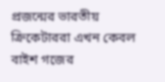প্রজন্মের ভারতীয় ক্রিকেটাররা এখন কেবল বাইশ গজের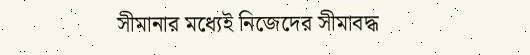সীমানার মধ্যেই নিজেদের সীমাবদ্ধ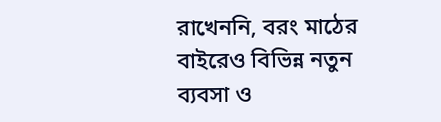রাখেননি, বরং মাঠের বাইরেও বিভিন্ন নতুন ব্যবসা ও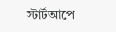স্টার্টআপে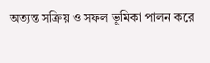অত্যন্ত সক্রিয় ও সফল ভূমিকা পালন করে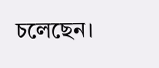চলেছেন।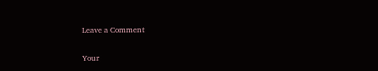Leave a Comment

Your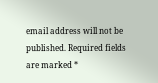email address will not be published. Required fields are marked *